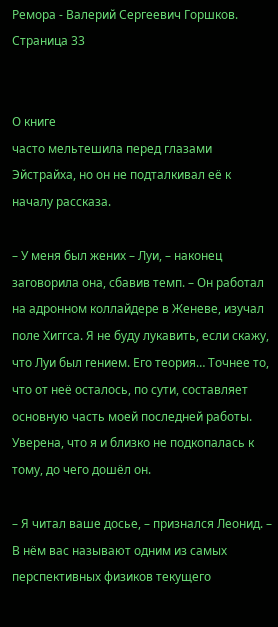Ремора - Валерий Сергеевич Горшков. Страница 33


О книге
часто мельтешила перед глазами Эйстрайха, но он не подталкивал её к началу рассказа.

– У меня был жених – Луи, – наконец заговорила она, сбавив темп. – Он работал на адронном коллайдере в Женеве, изучал поле Хиггса. Я не буду лукавить, если скажу, что Луи был гением. Его теория… Точнее то, что от неё осталось, по сути, составляет основную часть моей последней работы. Уверена, что я и близко не подкопалась к тому, до чего дошёл он.

– Я читал ваше досье, – признался Леонид. – В нём вас называют одним из самых перспективных физиков текущего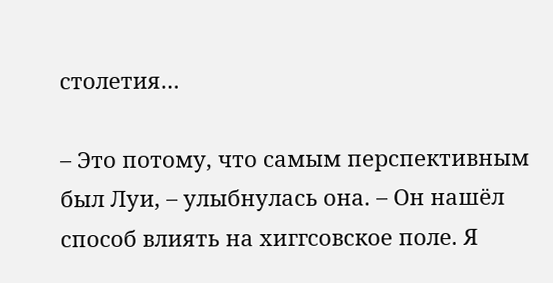столетия…

– Это потому, что самым перспективным был Луи, – улыбнулась она. – Он нашёл способ влиять на хиггсовское поле. Я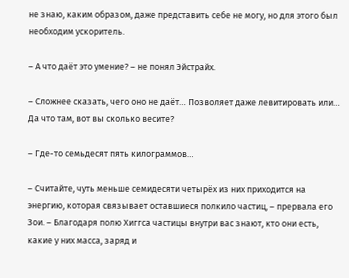не знаю, каким образом, даже представить себе не могу, но для этого был необходим ускоритель.

– А что даёт это умение? – не понял Эйстрайх.

– Сложнее сказать, чего оно не даёт… Позволяет даже левитировать или… Да что там, вот вы сколько весите?

– Где-то семьдесят пять килограммов…

– Считайте, чуть меньше семидесяти четырёх из них приходится на энергию, которая связывает оставшиеся полкило частиц, – прервала его Зои. – Благодаря полю Хиггса частицы внутри вас знают, кто они есть, какие у них масса, заряд и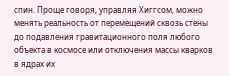спин. Проще говоря, управляя Хиггсом, можно менять реальность от перемещений сквозь стены до подавления гравитационного поля любого объекта в космосе или отключения массы кварков в ядрах их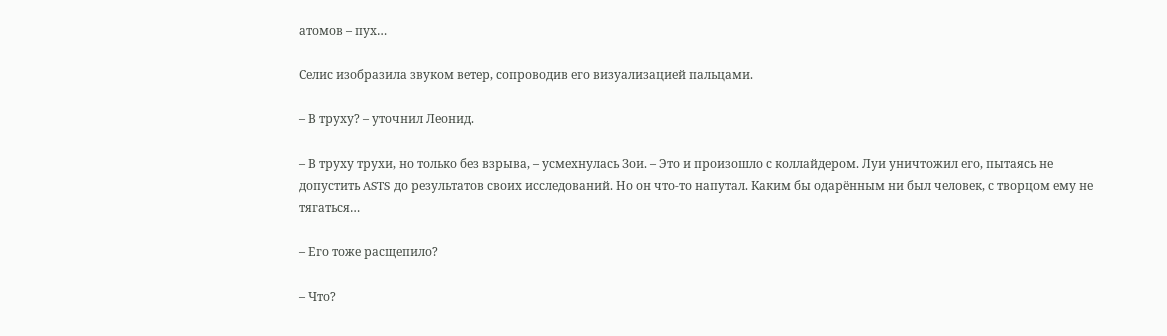атомов – пух…

Селис изобразила звуком ветер, сопроводив его визуализацией пальцами.

– В труху? – уточнил Леонид.

– В труху трухи, но только без взрыва, – усмехнулась Зои. – Это и произошло с коллайдером. Луи уничтожил его, пытаясь не допустить ASTS до результатов своих исследований. Но он что-то напутал. Каким бы одарённым ни был человек, с творцом ему не тягаться…

– Его тоже расщепило?

– Что?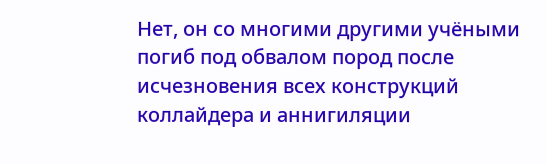Нет, он со многими другими учёными погиб под обвалом пород после исчезновения всех конструкций коллайдера и аннигиляции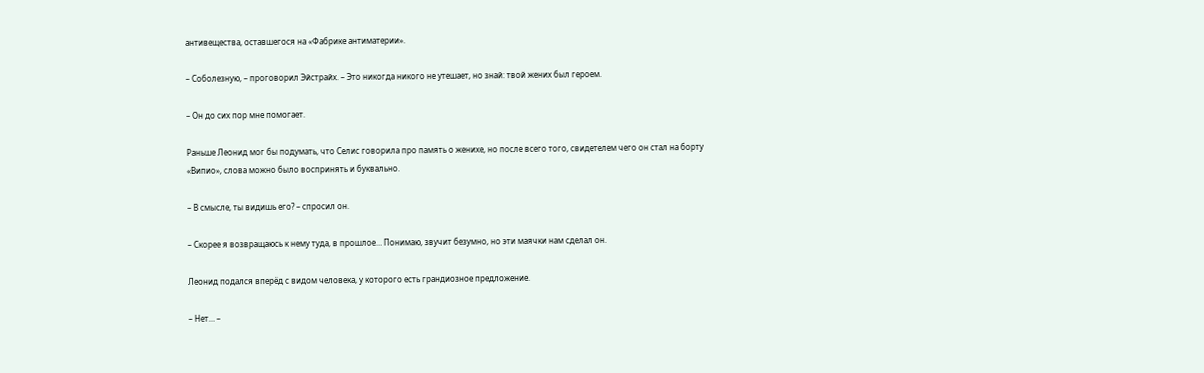антивещества, оставшегося на «Фабрике антиматерии».

– Соболезную, – проговорил Эйстрайх. – Это никогда никого не утешает, но знай: твой жених был героем.

– Он до сих пор мне помогает.

Раньше Леонид мог бы подумать, что Селис говорила про память о женихе, но после всего того, свидетелем чего он стал на борту «Випио», слова можно было воспринять и буквально.

– В смысле, ты видишь его? – спросил он.

– Скорее я возвращаюсь к нему туда, в прошлое… Понимаю, звучит безумно, но эти маячки нам сделал он.

Леонид подался вперёд с видом человека, у которого есть грандиозное предложение.

– Нет… –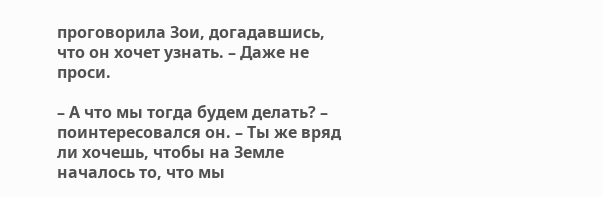проговорила Зои, догадавшись, что он хочет узнать. – Даже не проси.

– А что мы тогда будем делать? – поинтересовался он. – Ты же вряд ли хочешь, чтобы на Земле началось то, что мы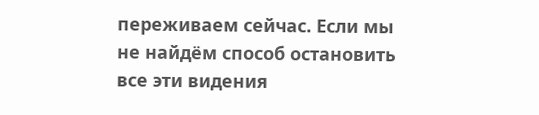переживаем сейчас. Если мы не найдём способ остановить все эти видения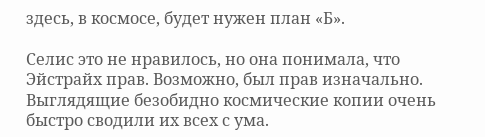здесь, в космосе, будет нужен план «Б».

Селис это не нравилось, но она понимала, что Эйстрайх прав. Возможно, был прав изначально. Выглядящие безобидно космические копии очень быстро сводили их всех с ума.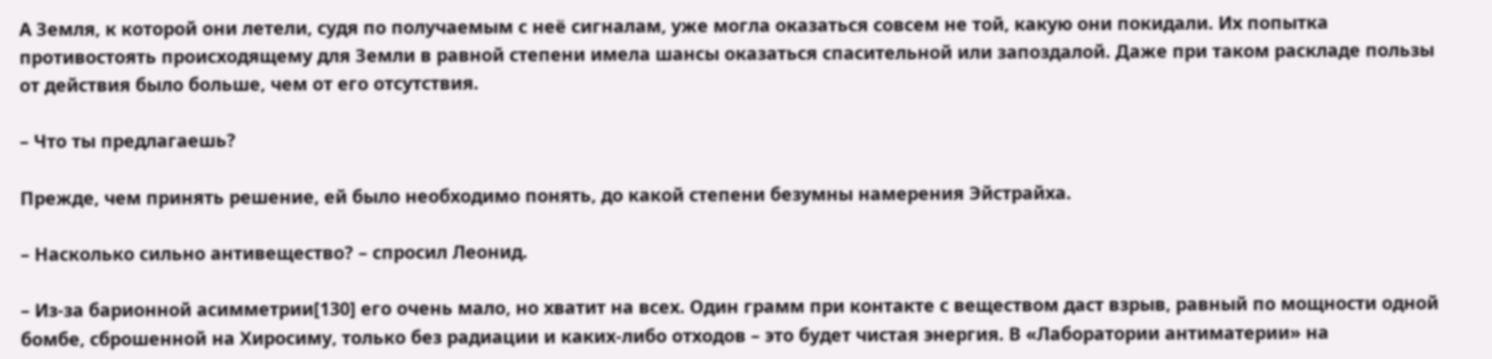А Земля, к которой они летели, судя по получаемым с неё сигналам, уже могла оказаться совсем не той, какую они покидали. Их попытка противостоять происходящему для Земли в равной степени имела шансы оказаться спасительной или запоздалой. Даже при таком раскладе пользы от действия было больше, чем от его отсутствия.

– Что ты предлагаешь?

Прежде, чем принять решение, ей было необходимо понять, до какой степени безумны намерения Эйстрайха.

– Насколько сильно антивещество? – спросил Леонид.

– Из-за барионной асимметрии[130] его очень мало, но хватит на всех. Один грамм при контакте с веществом даст взрыв, равный по мощности одной бомбе, сброшенной на Хиросиму, только без радиации и каких-либо отходов – это будет чистая энергия. В «Лаборатории антиматерии» на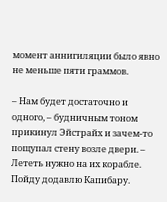момент аннигиляции было явно не меньше пяти граммов.

– Нам будет достаточно и одного, – будничным тоном прикинул Эйстрайх и зачем-то пощупал стену возле двери. – Лететь нужно на их корабле. Пойду додавлю Капибару.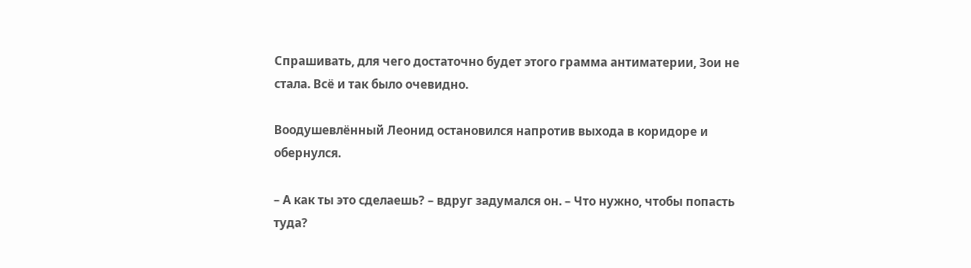Спрашивать, для чего достаточно будет этого грамма антиматерии, Зои не стала. Всё и так было очевидно.

Воодушевлённый Леонид остановился напротив выхода в коридоре и обернулся.

– А как ты это сделаешь? – вдруг задумался он. – Что нужно, чтобы попасть туда?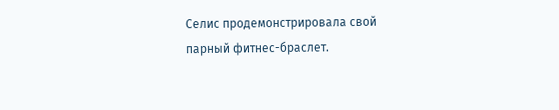Селис продемонстрировала свой парный фитнес-браслет.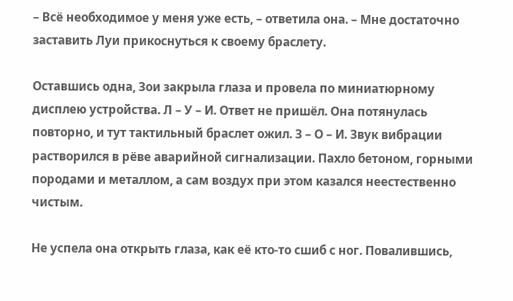– Всё необходимое у меня уже есть, – ответила она. – Мне достаточно заставить Луи прикоснуться к своему браслету.

Оставшись одна, Зои закрыла глаза и провела по миниатюрному дисплею устройства. Л – У – И. Ответ не пришёл. Она потянулась повторно, и тут тактильный браслет ожил. З – О – И. Звук вибрации растворился в рёве аварийной сигнализации. Пахло бетоном, горными породами и металлом, а сам воздух при этом казался неестественно чистым.

Не успела она открыть глаза, как её кто-то сшиб с ног. Повалившись,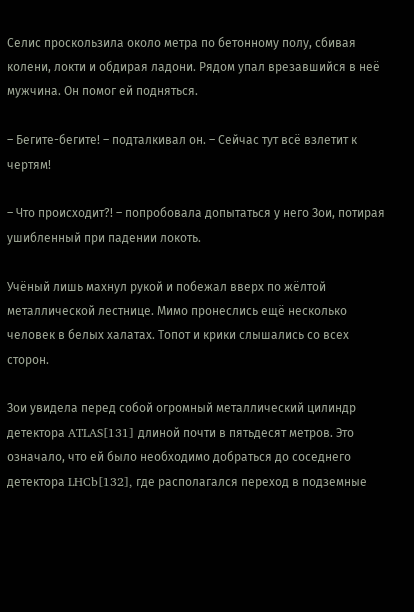Селис проскользила около метра по бетонному полу, сбивая колени, локти и обдирая ладони. Рядом упал врезавшийся в неё мужчина. Он помог ей подняться.

– Бегите-бегите! – подталкивал он. – Сейчас тут всё взлетит к чертям!

– Что происходит?! – попробовала допытаться у него Зои, потирая ушибленный при падении локоть.

Учёный лишь махнул рукой и побежал вверх по жёлтой металлической лестнице. Мимо пронеслись ещё несколько человек в белых халатах. Топот и крики слышались со всех сторон.

Зои увидела перед собой огромный металлический цилиндр детектора ATLAS[131] длиной почти в пятьдесят метров. Это означало, что ей было необходимо добраться до соседнего детектора LHCb[132], где располагался переход в подземные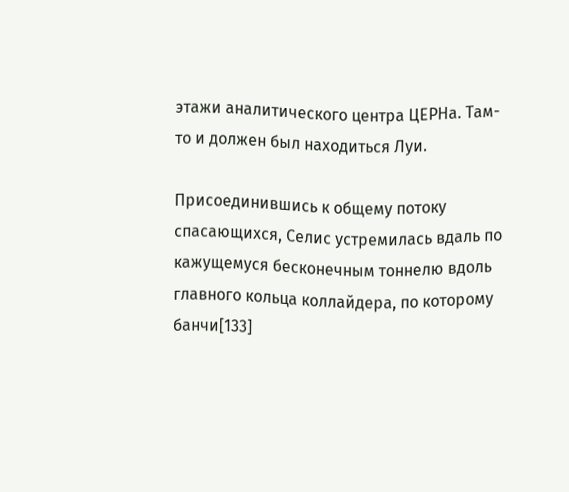этажи аналитического центра ЦЕРНа. Там-то и должен был находиться Луи.

Присоединившись к общему потоку спасающихся, Селис устремилась вдаль по кажущемуся бесконечным тоннелю вдоль главного кольца коллайдера, по которому банчи[133]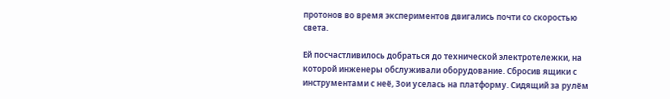протонов во время экспериментов двигались почти со скоростью света.

Ей посчастливилось добраться до технической электротележки, на которой инженеры обслуживали оборудование. Сбросив ящики с инструментами с неё, Зои уселась на платформу. Сидящий за рулём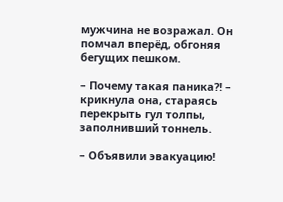мужчина не возражал. Он помчал вперёд, обгоняя бегущих пешком.

– Почему такая паника?! – крикнула она, стараясь перекрыть гул толпы, заполнивший тоннель.

– Объявили эвакуацию!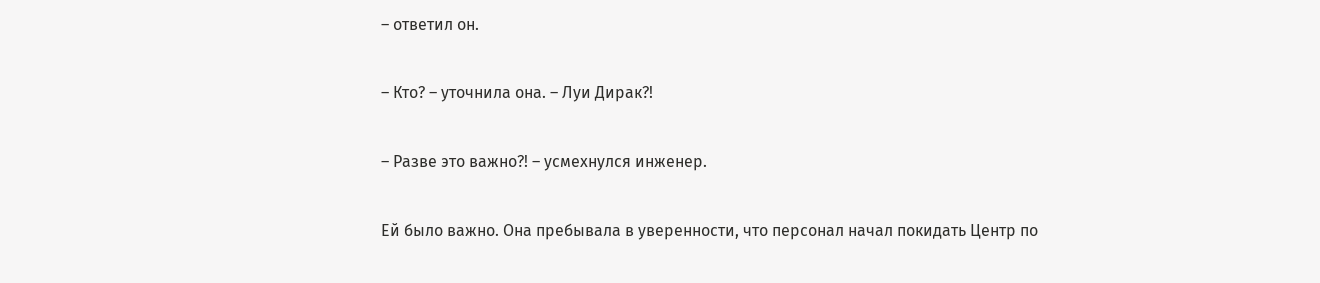– ответил он.

– Кто? – уточнила она. – Луи Дирак?!

– Разве это важно?! – усмехнулся инженер.

Ей было важно. Она пребывала в уверенности, что персонал начал покидать Центр по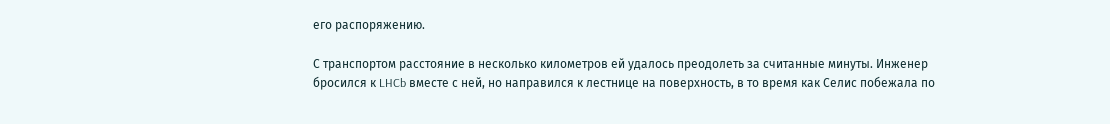его распоряжению.

С транспортом расстояние в несколько километров ей удалось преодолеть за считанные минуты. Инженер бросился к LHCb вместе с ней, но направился к лестнице на поверхность, в то время как Селис побежала по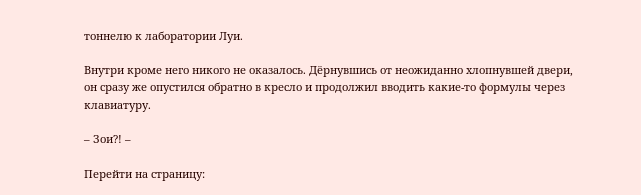тоннелю к лаборатории Луи.

Внутри кроме него никого не оказалось. Дёрнувшись от неожиданно хлопнувшей двери, он сразу же опустился обратно в кресло и продолжил вводить какие-то формулы через клавиатуру.

– Зои?! –

Перейти на страницу: